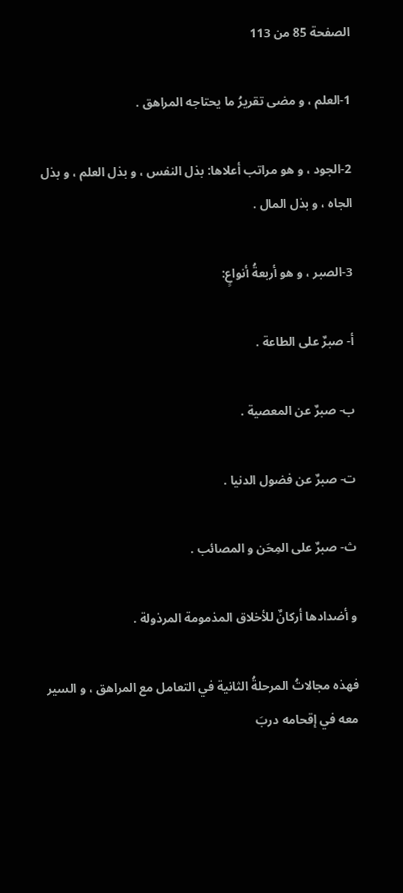الصفحة 85 من 113

1-العلم ، و مضى تقريرُ ما يحتاجه المراهق .

2-الجود ، و هو مراتب أعلاها: بذل النفس ، و بذل العلم ، و بذل الجاه ، و بذل المال .

3-الصبر ، و هو أربعةُ أنواعٍ:

أ- صبرٌ على الطاعة .

ب- صبرٌ عن المعصية .

ت- صبرٌ عن فضول الدنيا .

ث- صبرٌ على المِحَن و المصائب .

و أضدادها أركانٌ للأخلاق المذمومة المرذولة .

فهذه مجالاتُ المرحلةُ الثانية في التعامل مع المراهق ، و السير معه في إقحامه دربَ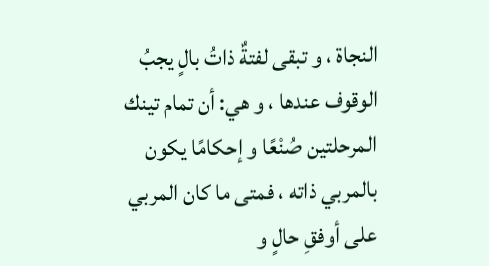النجاة ، و تبقى لفتةٌ ذاتُ بالٍ يجبُ الوقوف عندها ، و هي: أن تمام تينك المرحلتين صُنْعًا و إحكامًا يكون بالمربي ذاته ، فمتى ما كان المربي على أوفقِ حالٍ و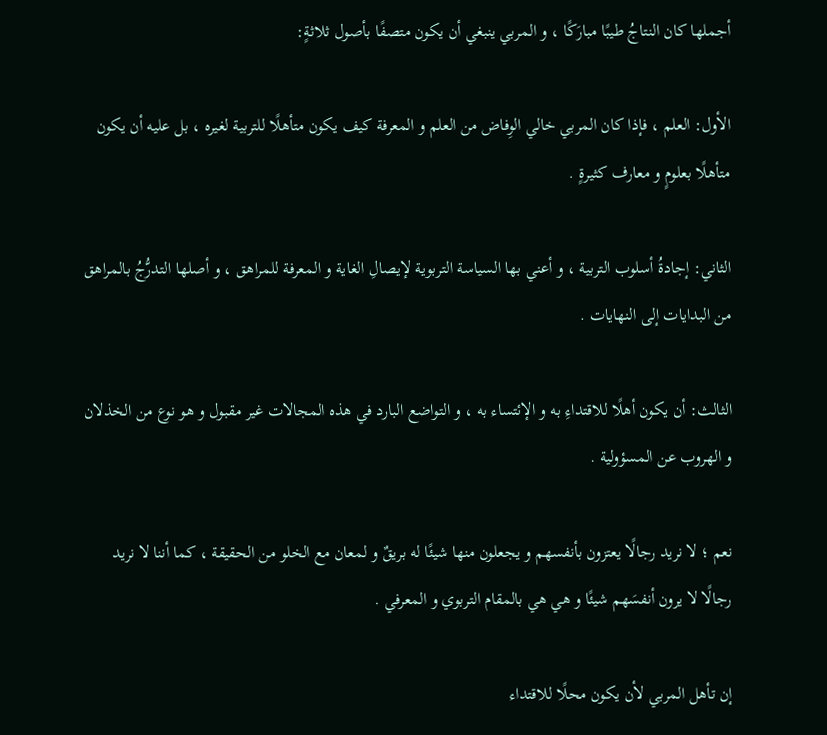أجملها كان النتاجُ طيبًا مبارَكًا ، و المربي ينبغي أن يكون متصفًا بأصول ثلاثةٍ:

الأول: العلم ، فإذا كان المربي خالي الوِفاض من العلم و المعرفة كيف يكون متأهلًا للتربية لغيره ، بل عليه أن يكون متأهلًا بعلومٍ و معارف كثيرةٍ .

الثاني: إجادةُ أسلوب التربية ، و أعني بها السياسة التربوية لإيصالِ الغاية و المعرفة للمراهق ، و أصلها التدرُّجُ بالمراهق من البدايات إلى النهايات .

الثالث: أن يكون أهلًا للاقتداءِ به و الإئتساء به ، و التواضع البارد في هذه المجالات غير مقبول و هو نوع من الخذلان و الهروب عن المسؤولية .

نعم ؛ لا نريد رجالًا يعتزون بأنفسهم و يجعلون منها شيئًا له بريقٌ و لمعان مع الخلو من الحقيقة ، كما أننا لا نريد رجالًا لا يرون أنفسَهم شيئًا و هي هي بالمقام التربوي و المعرفي .

إن تأهل المربي لأن يكون محلًا للاقتداء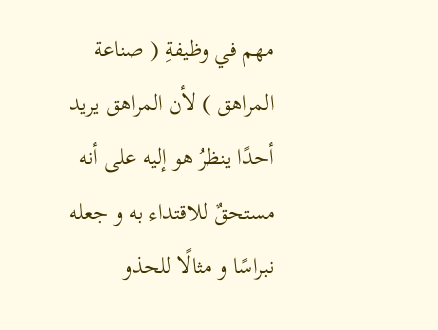مهم في وظيفةِ ( صناعة المراهق ) لأن المراهق يريد أحدًا ينظرُ هو إليه على أنه مستحقٌ للاقتداء به و جعله نبراسًا و مثالًا للحذو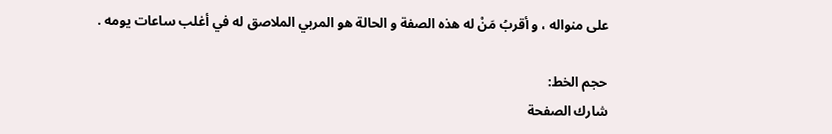على منواله ، و أقربُ مَنْ له هذه الصفة و الحالة هو المربي الملاصق له في أغلب ساعات يومه .

حجم الخط:
شارك الصفحة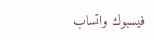فيسبوك واتساب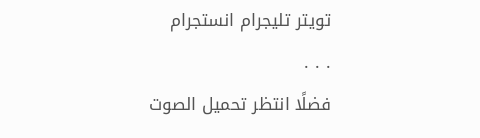تويتر تليجرام انستجرام
. . .
فضلًا انتظر تحميل الصوت